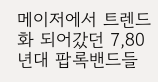메이저에서 트렌드화 되어갔던 7,80년대 팝록밴드들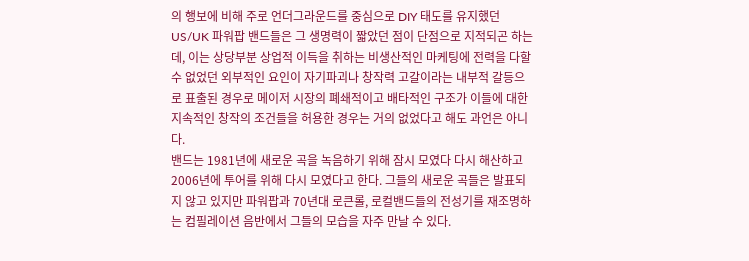의 행보에 비해 주로 언더그라운드를 중심으로 DIY 태도를 유지했던 US/UK 파워팝 밴드들은 그 생명력이 짧았던 점이 단점으로 지적되곤 하는데, 이는 상당부분 상업적 이득을 취하는 비생산적인 마케팅에 전력을 다할 수 없었던 외부적인 요인이 자기파괴나 창작력 고갈이라는 내부적 갈등으로 표출된 경우로 메이저 시장의 폐쇄적이고 배타적인 구조가 이들에 대한 지속적인 창작의 조건들을 허용한 경우는 거의 없었다고 해도 과언은 아니다.
밴드는 1981년에 새로운 곡을 녹음하기 위해 잠시 모였다 다시 해산하고 2006년에 투어를 위해 다시 모였다고 한다. 그들의 새로운 곡들은 발표되지 않고 있지만 파워팝과 70년대 로큰롤, 로컬밴드들의 전성기를 재조명하는 컴필레이션 음반에서 그들의 모습을 자주 만날 수 있다.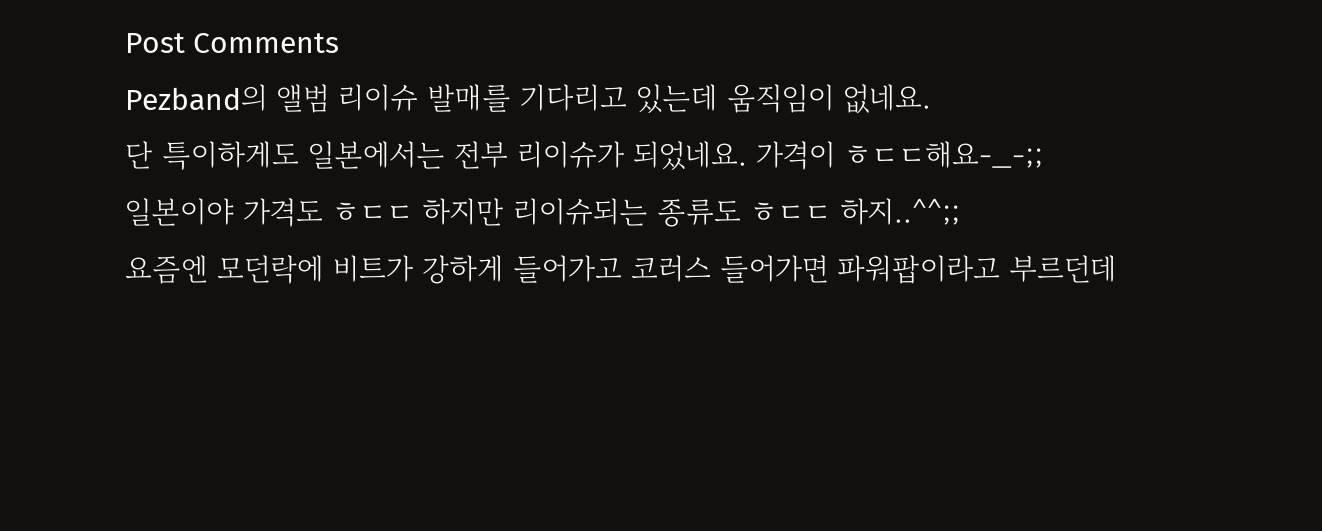Post Comments
Pezband의 앨범 리이슈 발매를 기다리고 있는데 움직임이 없네요.
단 특이하게도 일본에서는 전부 리이슈가 되었네요. 가격이 ㅎㄷㄷ해요-_-;;
일본이야 가격도 ㅎㄷㄷ 하지만 리이슈되는 종류도 ㅎㄷㄷ 하지..^^;;
요즘엔 모던락에 비트가 강하게 들어가고 코러스 들어가면 파워팝이라고 부르던데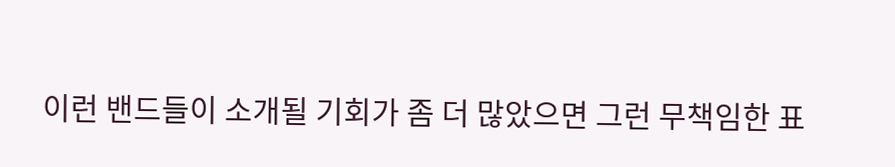이런 밴드들이 소개될 기회가 좀 더 많았으면 그런 무책임한 표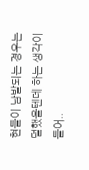현들이 남발되는 경우는 덜했을텐데 하는 생각이 들어..